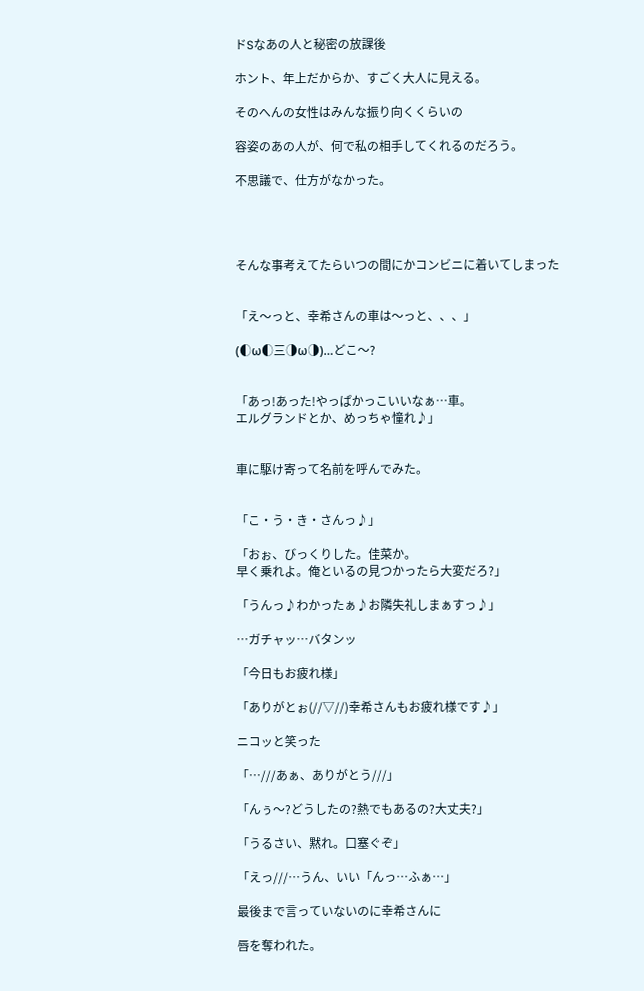ドSなあの人と秘密の放課後

ホント、年上だからか、すごく大人に見える。

そのへんの女性はみんな振り向くくらいの

容姿のあの人が、何で私の相手してくれるのだろう。

不思議で、仕方がなかった。




そんな事考えてたらいつの間にかコンビニに着いてしまった


「え〜っと、幸希さんの車は〜っと、、、」

(◐ω◐三◑ω◑)…どこ〜?


「あっ!あった!やっぱかっこいいなぁ…車。
エルグランドとか、めっちゃ憧れ♪」


車に駆け寄って名前を呼んでみた。


「こ・う・き・さんっ♪」

「おぉ、びっくりした。佳菜か。
早く乗れよ。俺といるの見つかったら大変だろ?」

「うんっ♪わかったぁ♪お隣失礼しまぁすっ♪」

…ガチャッ…バタンッ

「今日もお疲れ様」

「ありがとぉ(//▽//)幸希さんもお疲れ様です♪」

ニコッと笑った

「…///あぁ、ありがとう///」

「んぅ〜?どうしたの?熱でもあるの?大丈夫?」

「うるさい、黙れ。口塞ぐぞ」

「えっ///…うん、いい「んっ…ふぁ…」

最後まで言っていないのに幸希さんに

唇を奪われた。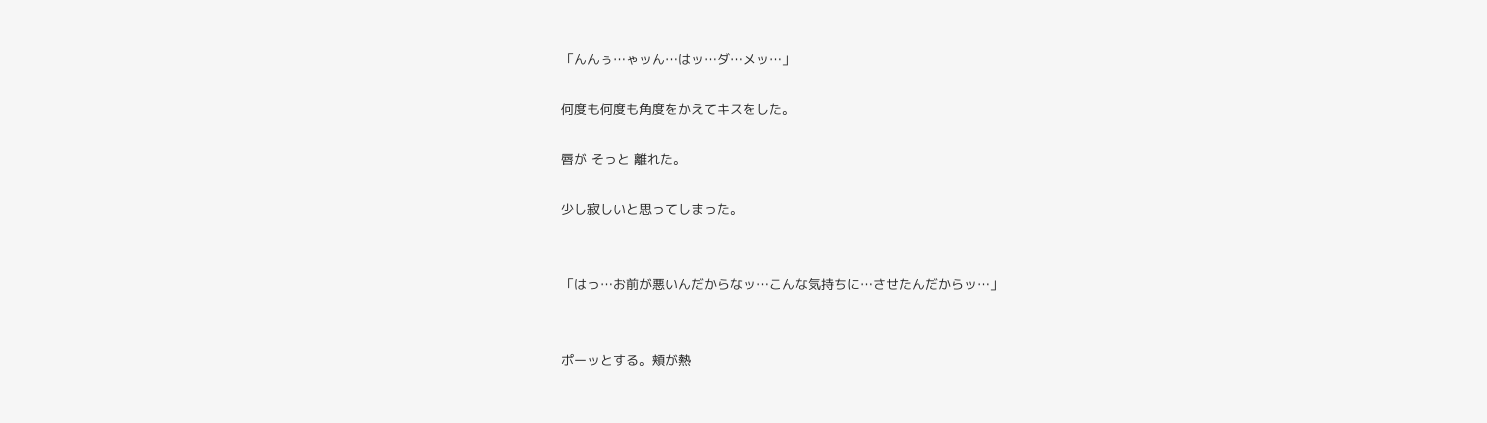「んんぅ…ゃッん…はッ…ダ…メッ…」

何度も何度も角度をかえてキスをした。

唇が そっと 離れた。

少し寂しいと思ってしまった。


「はっ…お前が悪いんだからなッ…こんな気持ちに…させたんだからッ…」


ポーッとする。頬が熱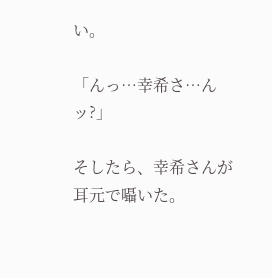い。

「んっ…幸希さ…んッ?」

そしたら、幸希さんが耳元で囁いた。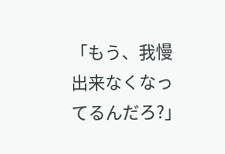「もう、我慢出来なくなってるんだろ?」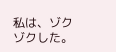私は、ゾクゾクした。